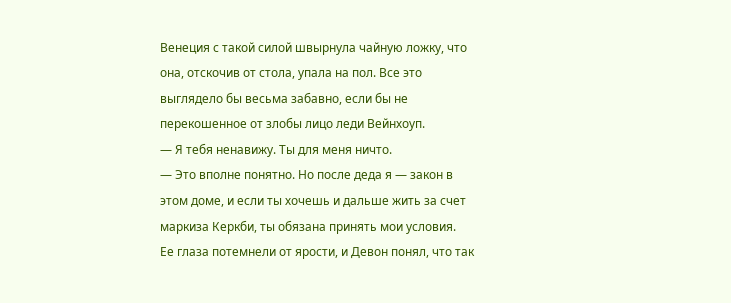Венеция с такой силой швырнула чайную ложку, что она, отскочив от стола, упала на пол. Все это выглядело бы весьма забавно, если бы не перекошенное от злобы лицо леди Вейнхоуп.
— Я тебя ненавижу. Ты для меня ничто.
— Это вполне понятно. Но после деда я — закон в этом доме, и если ты хочешь и дальше жить за счет маркиза Керкби, ты обязана принять мои условия.
Ее глаза потемнели от ярости, и Девон понял, что так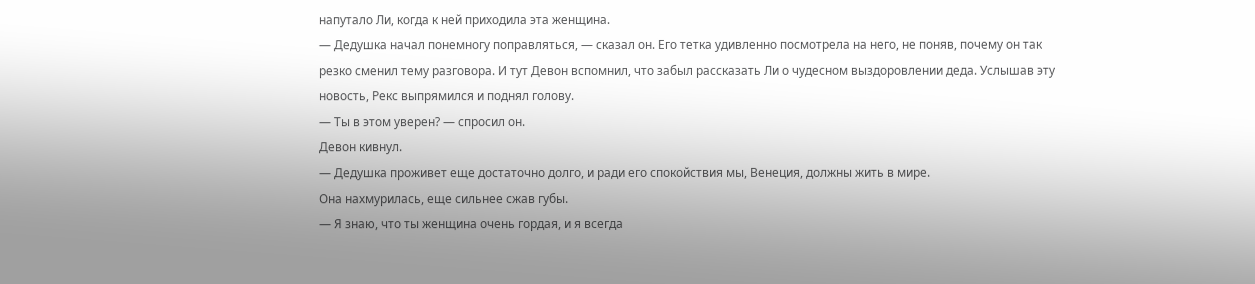напутало Ли, когда к ней приходила эта женщина.
— Дедушка начал понемногу поправляться, — сказал он. Его тетка удивленно посмотрела на него, не поняв, почему он так резко сменил тему разговора. И тут Девон вспомнил, что забыл рассказать Ли о чудесном выздоровлении деда. Услышав эту новость, Рекс выпрямился и поднял голову.
— Ты в этом уверен? — спросил он.
Девон кивнул.
— Дедушка проживет еще достаточно долго, и ради его спокойствия мы, Венеция, должны жить в мире.
Она нахмурилась, еще сильнее сжав губы.
— Я знаю, что ты женщина очень гордая, и я всегда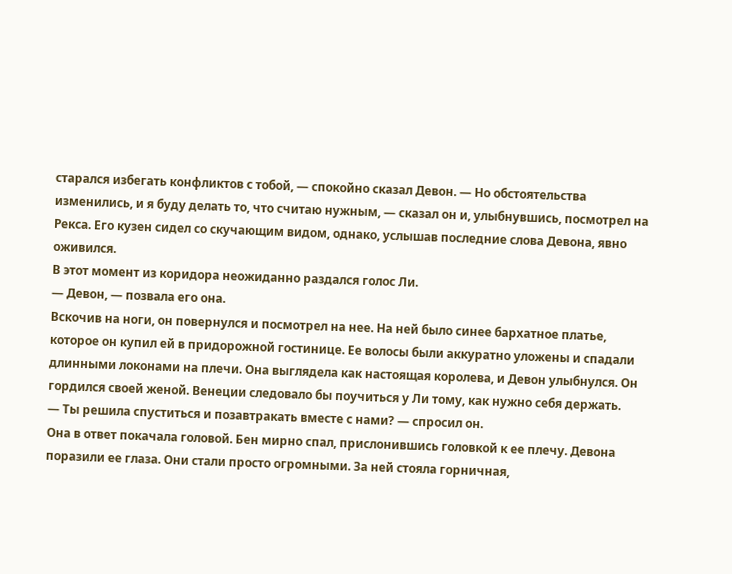старался избегать конфликтов с тобой, — спокойно сказал Девон. — Но обстоятельства изменились, и я буду делать то, что считаю нужным, — сказал он и, улыбнувшись, посмотрел на Рекса. Его кузен сидел со скучающим видом, однако, услышав последние слова Девона, явно оживился.
В этот момент из коридора неожиданно раздался голос Ли.
— Девон, — позвала его она.
Вскочив на ноги, он повернулся и посмотрел на нее. На ней было синее бархатное платье, которое он купил ей в придорожной гостинице. Ее волосы были аккуратно уложены и спадали длинными локонами на плечи. Она выглядела как настоящая королева, и Девон улыбнулся. Он гордился своей женой. Венеции следовало бы поучиться у Ли тому, как нужно себя держать.
— Ты решила спуститься и позавтракать вместе с нами? — спросил он.
Она в ответ покачала головой. Бен мирно спал, прислонившись головкой к ее плечу. Девона поразили ее глаза. Они стали просто огромными. За ней стояла горничная,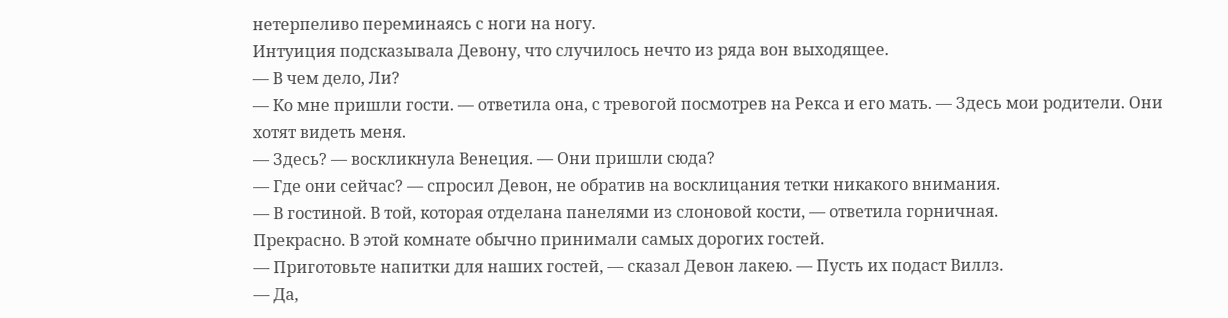нетерпеливо переминаясь с ноги на ногу.
Интуиция подсказывала Девону, что случилось нечто из ряда вон выходящее.
— В чем дело, Ли?
— Ко мне пришли гости. — ответила она, с тревогой посмотрев на Рекса и его мать. — Здесь мои родители. Они хотят видеть меня.
— Здесь? — воскликнула Венеция. — Они пришли сюда?
— Где они сейчас? — спросил Девон, не обратив на восклицания тетки никакого внимания.
— В гостиной. В той, которая отделана панелями из слоновой кости, — ответила горничная.
Прекрасно. В этой комнате обычно принимали самых дорогих гостей.
— Приготовьте напитки для наших гостей, — сказал Девон лакею. — Пусть их подаст Виллз.
— Да,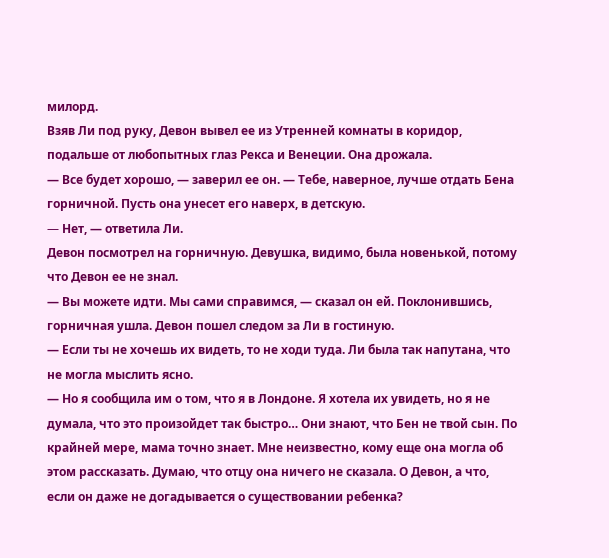милорд.
Взяв Ли под руку, Девон вывел ее из Утренней комнаты в коридор, подальше от любопытных глаз Рекса и Венеции. Она дрожала.
— Все будет хорошо, — заверил ее он. — Тебе, наверное, лучше отдать Бена горничной. Пусть она унесет его наверх, в детскую.
— Heт, — ответила Ли.
Девон посмотрел на горничную. Девушка, видимо, была новенькой, потому что Девон ее не знал.
— Вы можете идти. Мы сами справимся, — сказал он ей. Поклонившись, горничная ушла. Девон пошел следом за Ли в гостиную.
— Если ты не хочешь их видеть, то не ходи туда. Ли была так напутана, что не могла мыслить ясно.
— Но я сообщила им о том, что я в Лондоне. Я хотела их увидеть, но я не думала, что это произойдет так быстро… Они знают, что Бен не твой сын. По крайней мере, мама точно знает. Мне неизвестно, кому еще она могла об этом рассказать. Думаю, что отцу она ничего не сказала. О Девон, а что, если он даже не догадывается о существовании ребенка?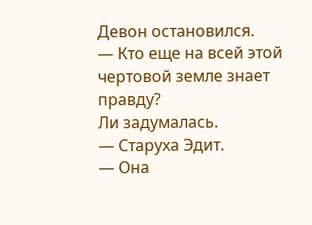Девон остановился.
— Кто еще на всей этой чертовой земле знает правду?
Ли задумалась.
— Старуха Эдит.
— Она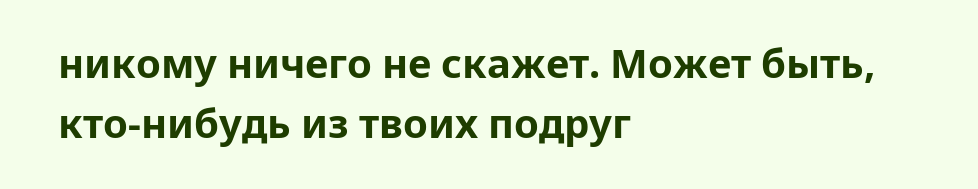никому ничего не скажет. Может быть, кто-нибудь из твоих подруг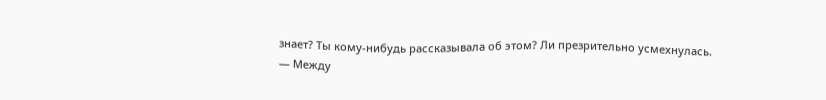знает? Ты кому-нибудь рассказывала об этом? Ли презрительно усмехнулась.
— Между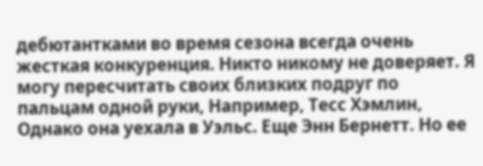дебютантками во время сезона всегда очень жесткая конкуренция. Никто никому не доверяет. Я могу пересчитать своих близких подруг по пальцам одной руки, Например, Тесс Хэмлин, Однако она уехала в Уэльс. Еще Энн Бернетт. Но ее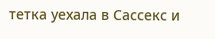тетка уехала в Сассекс и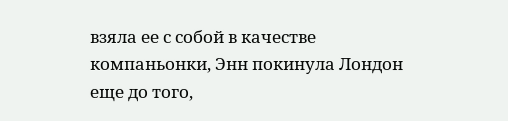взяла ее с собой в качестве компаньонки, Энн покинула Лондон еще до того,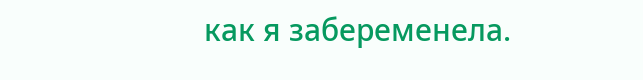как я забеременела.